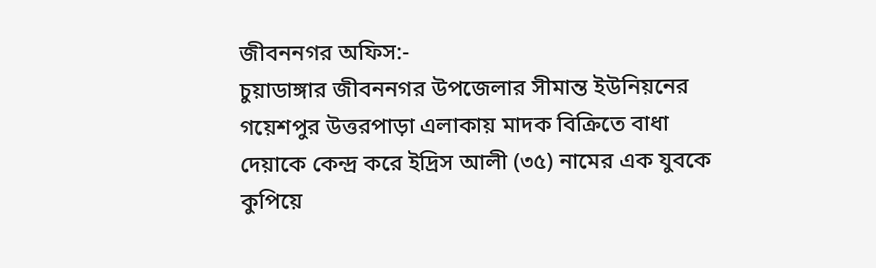জীবননগর অফিস:-
চুয়াডাঙ্গার জীবননগর উপজেলার সীমান্ত ইউনিয়নের গয়েশপুর উত্তরপাড়া এলাকায় মাদক বিক্রিতে বাধা দেয়াকে কেন্দ্র করে ইদ্রিস আলী (৩৫) নামের এক যুবকে কুপিয়ে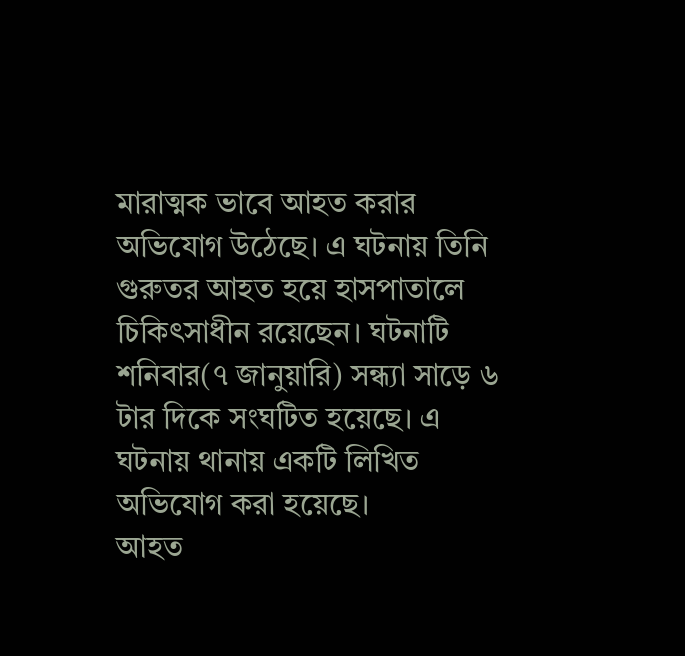মারাত্মক ভাবে আহত করার অভিযোগ উঠেছে। এ ঘটনায় তিনি গুরুতর আহত হয়ে হাসপাতালে চিকিৎসাধীন রয়েছেন। ঘটনাটি শনিবার(৭ জানুয়ারি) সন্ধ্যা সাড়ে ৬ টার দিকে সংঘটিত হয়েছে। এ ঘটনায় থানায় একটি লিখিত অভিযোগ করা হয়েছে।
আহত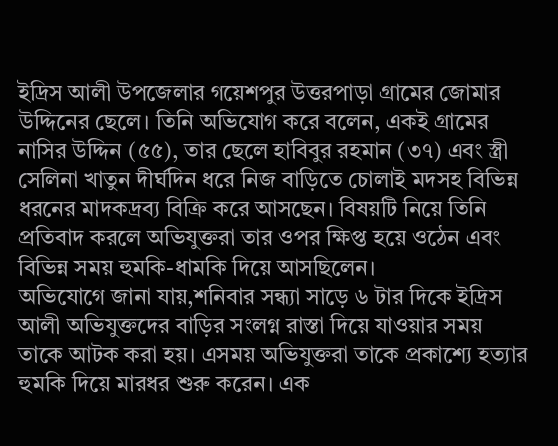ইদ্রিস আলী উপজেলার গয়েশপুর উত্তরপাড়া গ্রামের জোমার উদ্দিনের ছেলে। তিনি অভিযোগ করে বলেন, একই গ্রামের নাসির উদ্দিন (৫৫), তার ছেলে হাবিবুর রহমান (৩৭) এবং স্ত্রী সেলিনা খাতুন দীর্ঘদিন ধরে নিজ বাড়িতে চোলাই মদসহ বিভিন্ন ধরনের মাদকদ্রব্য বিক্রি করে আসছেন। বিষয়টি নিয়ে তিনি প্রতিবাদ করলে অভিযুক্তরা তার ওপর ক্ষিপ্ত হয়ে ওঠেন এবং বিভিন্ন সময় হুমকি-ধামকি দিয়ে আসছিলেন।
অভিযোগে জানা যায়,শনিবার সন্ধ্যা সাড়ে ৬ টার দিকে ইদ্রিস আলী অভিযুক্তদের বাড়ির সংলগ্ন রাস্তা দিয়ে যাওয়ার সময় তাকে আটক করা হয়। এসময় অভিযুক্তরা তাকে প্রকাশ্যে হত্যার হুমকি দিয়ে মারধর শুরু করেন। এক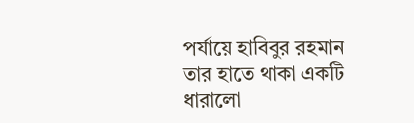পর্যায়ে হাবিবুর রহমান তার হাতে থাকা একটি ধারালো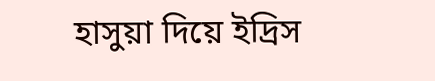হাসুয়া দিয়ে ইদ্রিস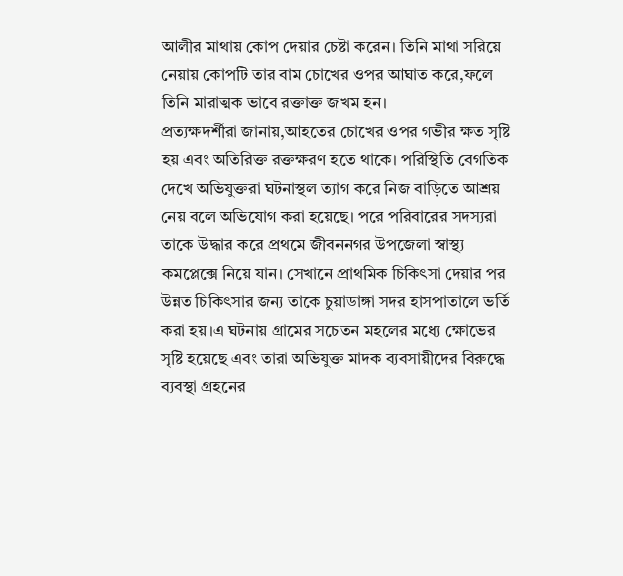আলীর মাথায় কোপ দেয়ার চেষ্টা করেন। তিনি মাথা সরিয়ে নেয়ায় কোপটি তার বাম চোখের ওপর আঘাত করে,ফলে তিনি মারাত্মক ভাবে রক্তাক্ত জখম হন।
প্রত্যক্ষদর্শীরা জানায়,আহতের চোখের ওপর গভীর ক্ষত সৃষ্টি হয় এবং অতিরিক্ত রক্তক্ষরণ হতে থাকে। পরিস্থিতি বেগতিক দেখে অভিযুক্তরা ঘটনাস্থল ত্যাগ করে নিজ বাড়িতে আশ্রয় নেয় বলে অভিযোগ করা হয়েছে। পরে পরিবারের সদস্যরা তাকে উদ্ধার করে প্রথমে জীবননগর উপজেলা স্বাস্থ্য কমপ্লেক্সে নিয়ে যান। সেখানে প্রাথমিক চিকিৎসা দেয়ার পর উন্নত চিকিৎসার জন্য তাকে চুয়াডাঙ্গা সদর হাসপাতালে ভর্তি করা হয়।এ ঘটনায় গ্রামের সচেতন মহলের মধ্যে ক্ষোভের সৃষ্টি হয়েছে এবং তারা অভিযুক্ত মাদক ব্যবসায়ীদের বিরুদ্ধে ব্যবস্থা গ্রহনের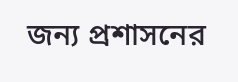জন্য প্রশাসনের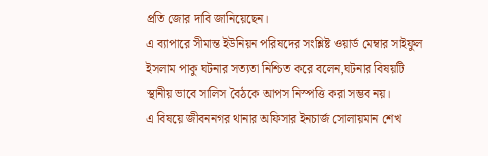প্রতি জোর দাবি জানিয়েছেন।
এ ব্যাপারে সীমান্ত ইউনিয়ন পরিষদের সংশ্লিষ্ট ওয়ার্ড মেম্বার সাইফুল ইসলাম পাকু ঘটনার সত্যতা নিশ্চিত করে বলেন,ঘটনার বিষয়টি স্থানীয় ভাবে সালিস বৈঠকে আপস নিস্পত্তি করা সম্ভব নয়।
এ বিষয়ে জীবননগর থানার অফিসার ইনচার্জ সোলায়মান শেখ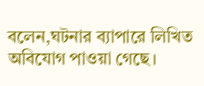বলেন,ঘটনার ব্যাপারে লিখিত অবিযোগ পাওয়া গেছে।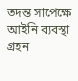তদন্ত সাপেক্ষে আইনি ব্যবস্থা গ্রহন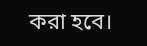করা হবে।